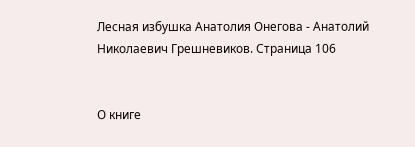Лесная избушка Анатолия Онегова - Анатолий Николаевич Грешневиков. Страница 106


О книге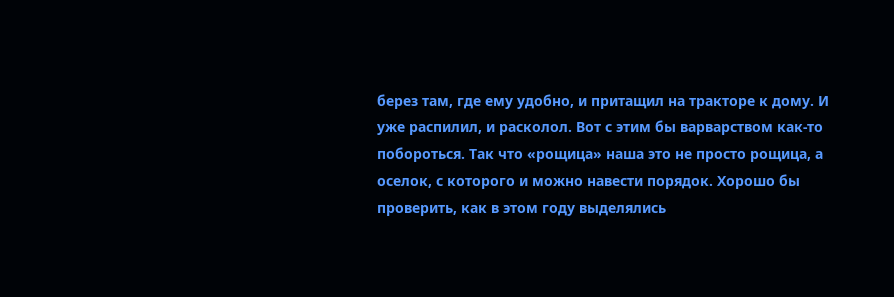берез там, где ему удобно, и притащил на тракторе к дому. И уже распилил, и расколол. Вот с этим бы варварством как-то побороться. Так что «рощица» наша это не просто рощица, а оселок, с которого и можно навести порядок. Хорошо бы проверить, как в этом году выделялись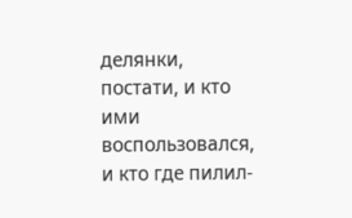делянки, постати, и кто ими воспользовался, и кто где пилил-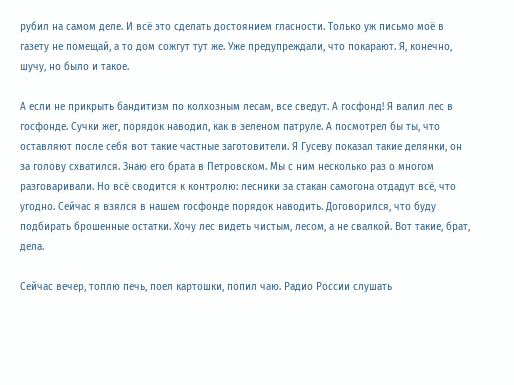рубил на самом деле. И всё это сделать достоянием гласности. Только уж письмо моё в газету не помещай, а то дом сожгут тут же. Уже предупреждали, что покарают. Я, конечно, шучу, но было и такое.

А если не прикрыть бандитизм по колхозным лесам, все сведут. А госфонд! Я валил лес в госфонде. Сучки жег, порядок наводил, как в зеленом патруле. А посмотрел бы ты, что оставляют после себя вот такие частные заготовители. Я Гусеву показал такие делянки, он за голову схватился. Знаю его брата в Петровском. Мы с ним несколько раз о многом разговаривали. Но всё сводится к контролю: лесники за стакан самогона отдадут всё, что угодно. Сейчас я взялся в нашем госфонде порядок наводить. Договорился, что буду подбирать брошенные остатки. Хочу лес видеть чистым, лесом, а не свалкой. Вот такие, брат, дела.

Сейчас вечер, топлю печь, поел картошки, попил чаю. Радио России слушать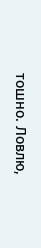тошно. Ловлю,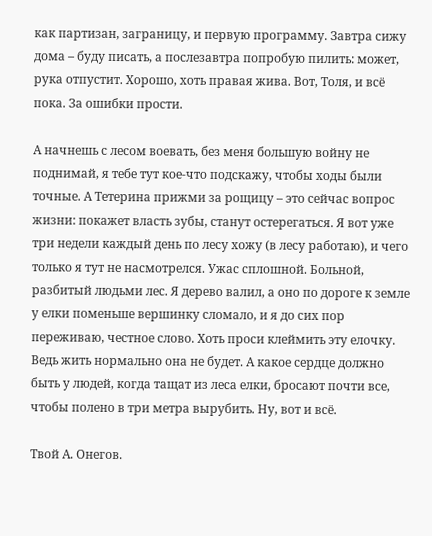как партизан, заграницу, и первую программу. Завтра сижу дома – буду писать, а послезавтра попробую пилить: может, рука отпустит. Хорошо, хоть правая жива. Вот, Толя, и всё пока. За ошибки прости.

А начнешь с лесом воевать, без меня большую войну не поднимай, я тебе тут кое-что подскажу, чтобы ходы были точные. А Тетерина прижми за рощицу – это сейчас вопрос жизни: покажет власть зубы, станут остерегаться. Я вот уже три недели каждый день по лесу хожу (в лесу работаю), и чего только я тут не насмотрелся. Ужас сплошной. Больной, разбитый людьми лес. Я дерево валил, а оно по дороге к земле у елки поменьше вершинку сломало, и я до сих пор переживаю, честное слово. Хоть проси клеймить эту елочку. Ведь жить нормально она не будет. А какое сердце должно быть у людей, когда тащат из леса елки, бросают почти все, чтобы полено в три метра вырубить. Ну, вот и всё.

Твой А. Онегов.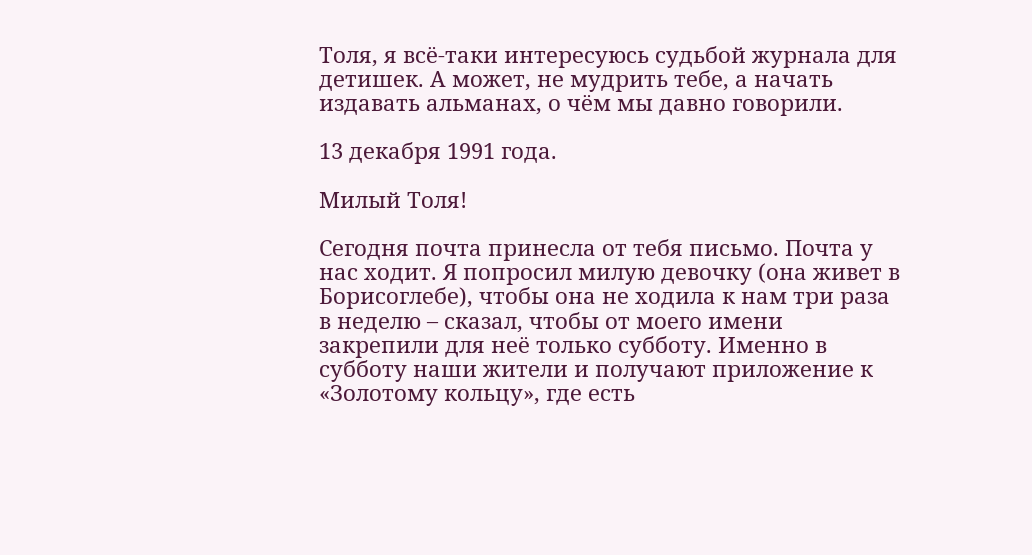Толя, я всё-таки интересуюсь судьбой журнала для детишек. А может, не мудрить тебе, а начать издавать альманах, о чём мы давно говорили.

13 декабря 1991 года.

Милый Толя!

Сегодня почта принесла от тебя письмо. Почта у нас ходит. Я попросил милую девочку (она живет в Борисоглебе), чтобы она не ходила к нам три раза в неделю – сказал, чтобы от моего имени закрепили для неё только субботу. Именно в субботу наши жители и получают приложение к «Золотому кольцу», где есть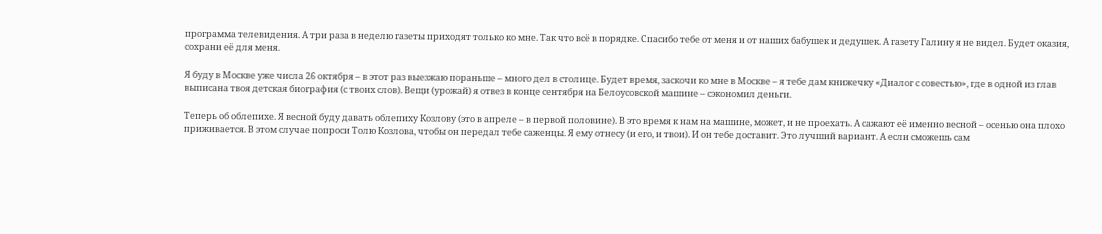программа телевидения. А три раза в неделю газеты приходят только ко мне. Так что всё в порядке. Спасибо тебе от меня и от наших бабушек и дедушек. А газету Галину я не видел. Будет оказия, сохрани её для меня.

Я буду в Москве уже числа 26 октября – в этот раз выезжаю пораньше – много дел в столице. Будет время, заскочи ко мне в Москве – я тебе дам книжечку «Диалог с совестью», где в одной из глав выписана твоя детская биография (с твоих слов). Вещи (урожай) я отвез в конце сентября на Белоусовской машине – сэкономил деньги.

Теперь об облепихе. Я весной буду давать облепиху Козлову (это в апреле – в первой половине). В это время к нам на машине, может, и не проехать. А сажают её именно весной – осенью она плохо приживается. В этом случае попроси Толю Козлова, чтобы он передал тебе саженцы. Я ему отнесу (и его, и твои). И он тебе доставит. Это лучший вариант. А если сможешь сам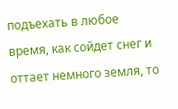подъехать в любое время, как сойдет снег и оттает немного земля, то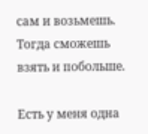сам и возьмешь. Тогда сможешь взять и побольше.

Есть у меня одна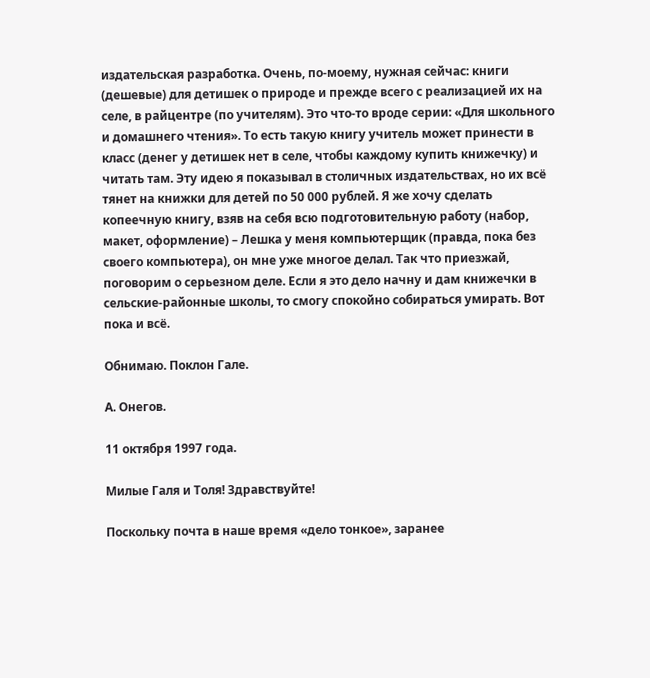издательская разработка. Очень, по-моему, нужная сейчас: книги (дешевые) для детишек о природе и прежде всего с реализацией их на селе, в райцентре (по учителям). Это что-то вроде серии: «Для школьного и домашнего чтения». То есть такую книгу учитель может принести в класс (денег у детишек нет в селе, чтобы каждому купить книжечку) и читать там. Эту идею я показывал в столичных издательствах, но их всё тянет на книжки для детей по 50 000 рублей. Я же хочу сделать копеечную книгу, взяв на себя всю подготовительную работу (набор, макет, оформление) – Лешка у меня компьютерщик (правда, пока без своего компьютера), он мне уже многое делал. Так что приезжай, поговорим о серьезном деле. Если я это дело начну и дам книжечки в сельские-районные школы, то смогу спокойно собираться умирать. Вот пока и всё.

Обнимаю. Поклон Гале.

А. Онегов.

11 октября 1997 года.

Милые Галя и Толя! Здравствуйте!

Поскольку почта в наше время «дело тонкое», заранее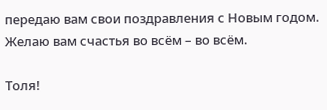передаю вам свои поздравления с Новым годом. Желаю вам счастья во всём – во всём.

Толя!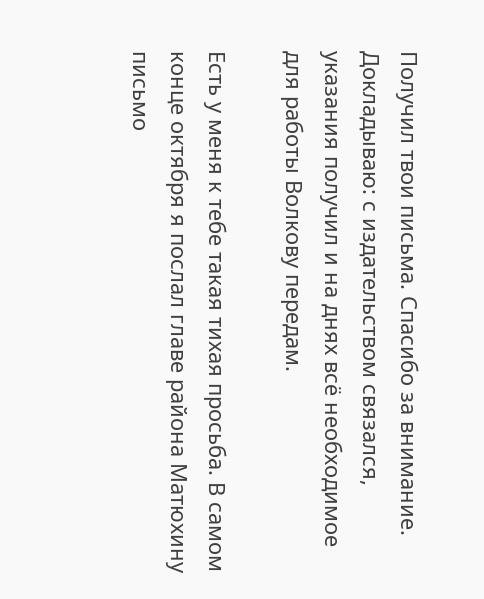Получил твои письма. Спасибо за внимание. Докладываю: с издательством связался, указания получил и на днях всё необходимое для работы Волкову передам.

Есть у меня к тебе такая тихая просьба. В самом конце октября я послал главе района Матюхину письмо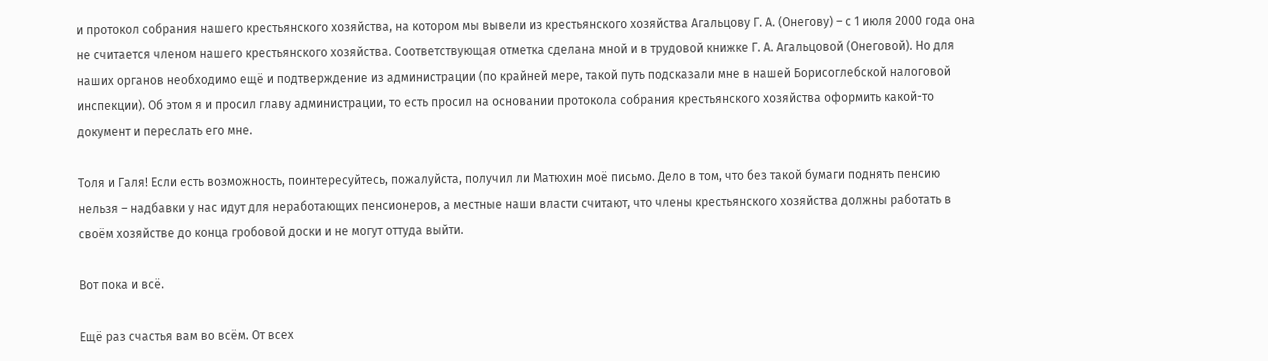и протокол собрания нашего крестьянского хозяйства, на котором мы вывели из крестьянского хозяйства Агальцову Г. А. (Онегову) – с 1 июля 2000 года она не считается членом нашего крестьянского хозяйства. Соответствующая отметка сделана мной и в трудовой книжке Г. А. Агальцовой (Онеговой). Но для наших органов необходимо ещё и подтверждение из администрации (по крайней мере, такой путь подсказали мне в нашей Борисоглебской налоговой инспекции). Об этом я и просил главу администрации, то есть просил на основании протокола собрания крестьянского хозяйства оформить какой-то документ и переслать его мне.

Толя и Галя! Если есть возможность, поинтересуйтесь, пожалуйста, получил ли Матюхин моё письмо. Дело в том, что без такой бумаги поднять пенсию нельзя – надбавки у нас идут для неработающих пенсионеров, а местные наши власти считают, что члены крестьянского хозяйства должны работать в своём хозяйстве до конца гробовой доски и не могут оттуда выйти.

Вот пока и всё.

Ещё раз счастья вам во всём. От всех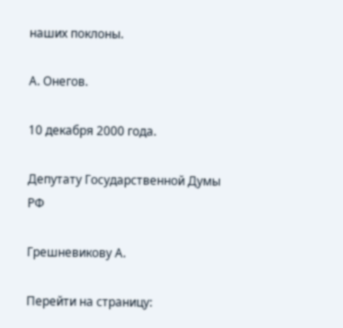наших поклоны.

А. Онегов.

10 декабря 2000 года.

Депутату Государственной Думы РФ

Грешневикову А.

Перейти на страницу: